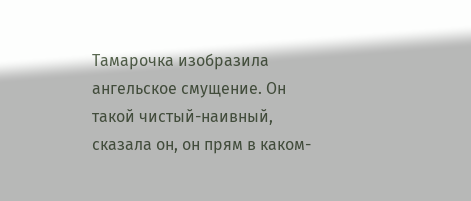Тамарочка изобразила ангельское смущение. Он такой чистый-наивный, сказала он, он прям в каком-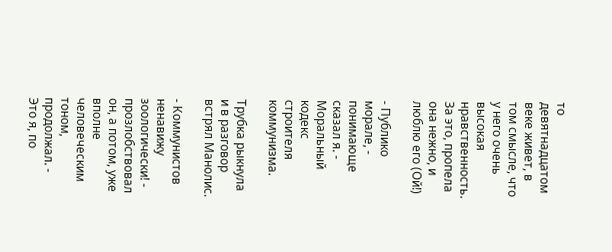то девятнадцатом веке живет, в том смысле, что у него очень высокая нравственность. За это, пропела она нежно, и люблю его (Ой!)

- Публико морале, - понимающе сказал я. - Моральный кодекс строителя коммунизма.

Трубка рыкнула и в разговор встрял Манолис.

- Коммунистов ненавижу зоологически! - прозлобствовал он, а потом, уже вполне человеческим тоном, продолжал. - Это я, по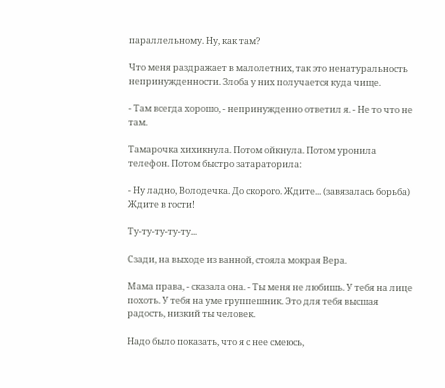параллельному. Ну, как там?

Что меня раздражает в малолетних, так это ненатуральность непринужденности. Злоба у них получается куда чище.

- Там всегда хорошо, - непринужденно ответил я. - Не то что не там.

Тамарочка хихикнула. Потом ойкнула. Потом уронила телефон. Потом быстро затараторила:

- Ну ладно, Володечка. До скорого. Ждите... (завязалась борьба) Ждите в гости!

Ту-ту-ту-ту-ту...

Сзади, на выходе из ванной, стояла мокрая Вера.

Мама права, - сказала она. - Ты меня не любишь. У тебя на лице похоть. У тебя на уме группешник. Это для тебя высшая радость, низкий ты человек.

Надо было показать, что я с нее смеюсь,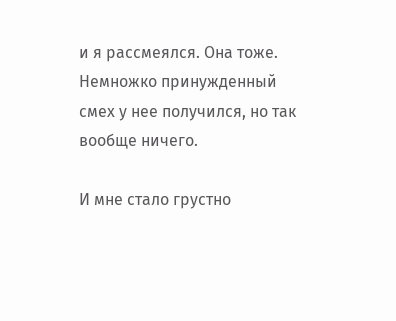и я рассмеялся. Она тоже. Немножко принужденный смех у нее получился, но так вообще ничего.

И мне стало грустно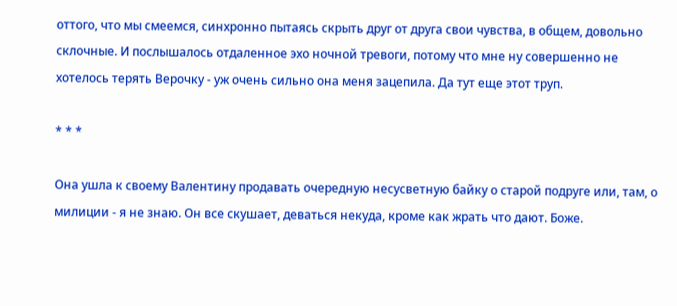оттого, что мы смеемся, синхронно пытаясь скрыть друг от друга свои чувства, в общем, довольно склочные. И послышалось отдаленное эхо ночной тревоги, потому что мне ну совершенно не хотелось терять Верочку - уж очень сильно она меня зацепила. Да тут еще этот труп.

* * *

Она ушла к своему Валентину продавать очередную несусветную байку о старой подруге или, там, о милиции - я не знаю. Он все скушает, деваться некуда, кроме как жрать что дают. Боже.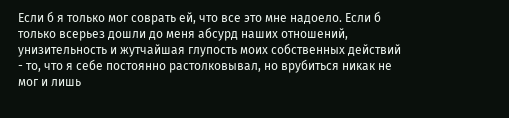Если б я только мог соврать ей, что все это мне надоело. Если б только всерьез дошли до меня абсурд наших отношений, унизительность и жутчайшая глупость моих собственных действий - то, что я себе постоянно растолковывал, но врубиться никак не мог и лишь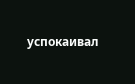успокаивал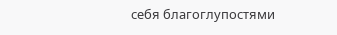себя благоглупостями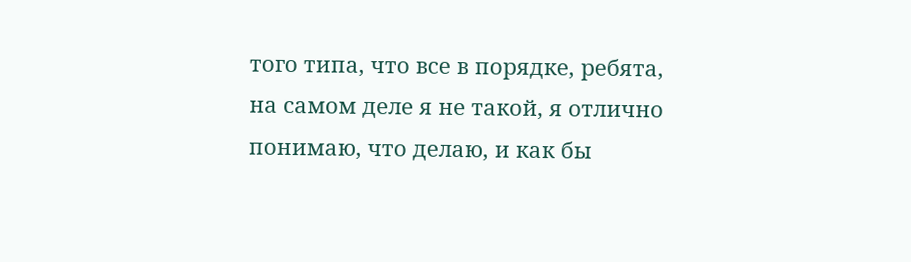того типа, что все в порядке, ребята, на самом деле я не такой, я отлично понимаю, что делаю, и как бы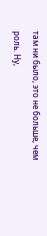там ни было, это не больше, чем роль. Ну,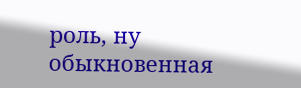роль, ну обыкновенная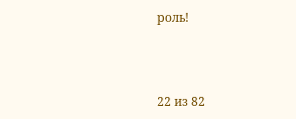роль!



22 из 82